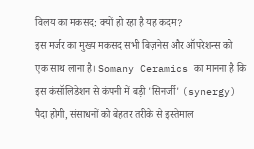विलय का मकसद: क्यों हो रहा है यह कदम?
इस मर्जर का मुख्य मकसद सभी बिज़नेस और ऑपरेशन्स को एक साथ लाना है। Somany Ceramics का मानना है कि इस कंसॉलिडेशन से कंपनी में बड़ी 'सिनर्जी' (synergy) पैदा होगी, संसाधनों को बेहतर तरीके से इस्तेमाल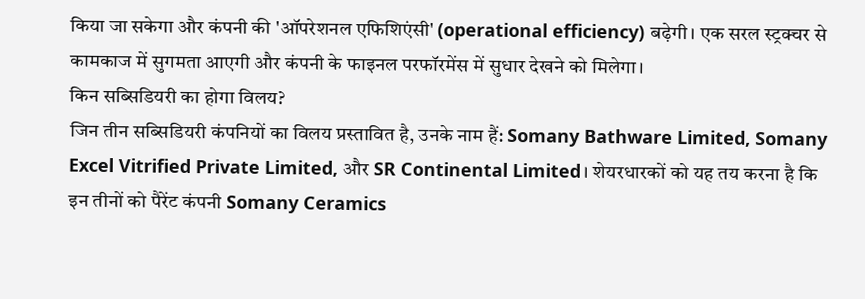किया जा सकेगा और कंपनी की 'ऑपरेशनल एफिशिएंसी' (operational efficiency) बढ़ेगी। एक सरल स्ट्रक्चर से कामकाज में सुगमता आएगी और कंपनी के फाइनल परफॉरमेंस में सुधार देखने को मिलेगा।
किन सब्सिडियरी का होगा विलय?
जिन तीन सब्सिडियरी कंपनियों का विलय प्रस्तावित है, उनके नाम हैं: Somany Bathware Limited, Somany Excel Vitrified Private Limited, और SR Continental Limited। शेयरधारकों को यह तय करना है कि इन तीनों को पैरेंट कंपनी Somany Ceramics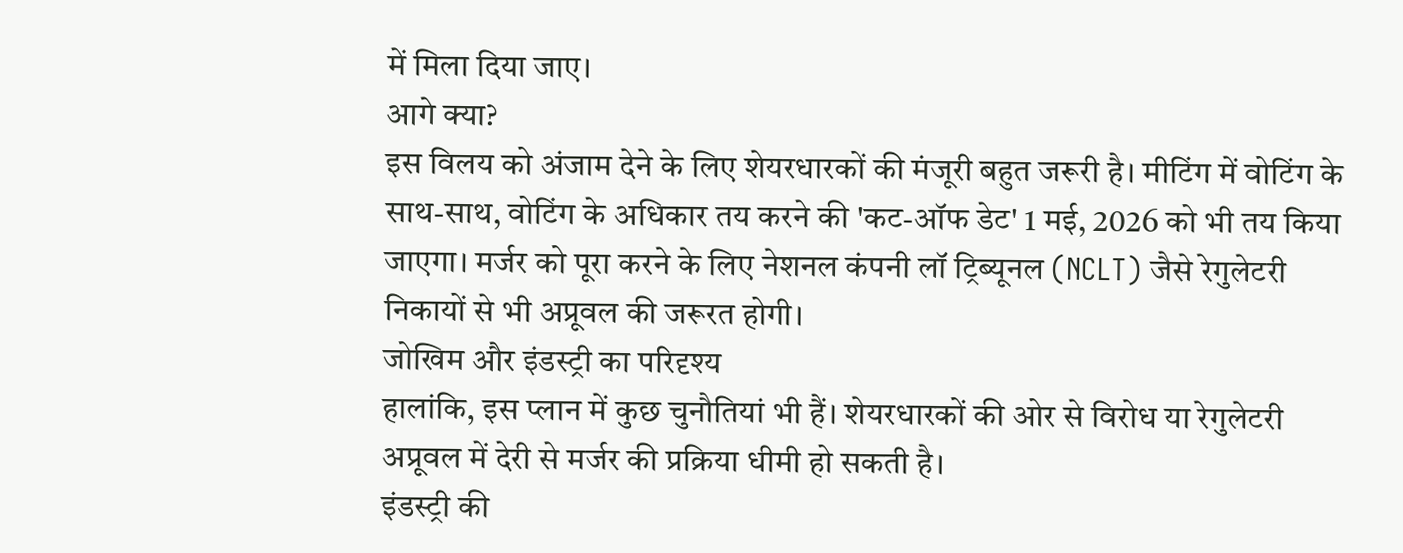में मिला दिया जाए।
आगे क्या?
इस विलय को अंजाम देने के लिए शेयरधारकों की मंजूरी बहुत जरूरी है। मीटिंग में वोटिंग के साथ-साथ, वोटिंग के अधिकार तय करने की 'कट-ऑफ डेट' 1 मई, 2026 को भी तय किया जाएगा। मर्जर को पूरा करने के लिए नेशनल कंपनी लॉ ट्रिब्यूनल (NCLT) जैसे रेगुलेटरी निकायों से भी अप्रूवल की जरूरत होगी।
जोखिम और इंडस्ट्री का परिदृश्य
हालांकि, इस प्लान में कुछ चुनौतियां भी हैं। शेयरधारकों की ओर से विरोध या रेगुलेटरी अप्रूवल में देरी से मर्जर की प्रक्रिया धीमी हो सकती है।
इंडस्ट्री की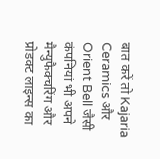बात करें तो Kajaria Ceramics और Orient Bell जैसी कंपनियां भी अपने मैन्युफैक्चरिंग और प्रोडक्ट लाइन्स का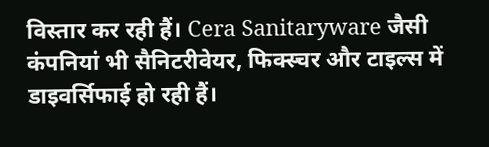विस्तार कर रही हैं। Cera Sanitaryware जैसी कंपनियां भी सैनिटरीवेयर, फिक्स्चर और टाइल्स में डाइवर्सिफाई हो रही हैं।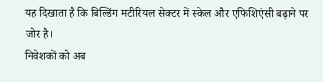यह दिखाता है कि बिल्डिंग मटीरियल सेक्टर में स्केल और एफिशिएंसी बढ़ाने पर जोर है।
निवेशकों को अब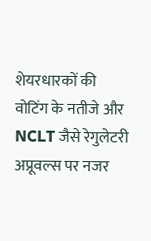शेयरधारकों की वोटिंग के नतीजे और NCLT जैसे रेगुलेटरी अप्रूवल्स पर नजर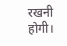रखनी होगी।